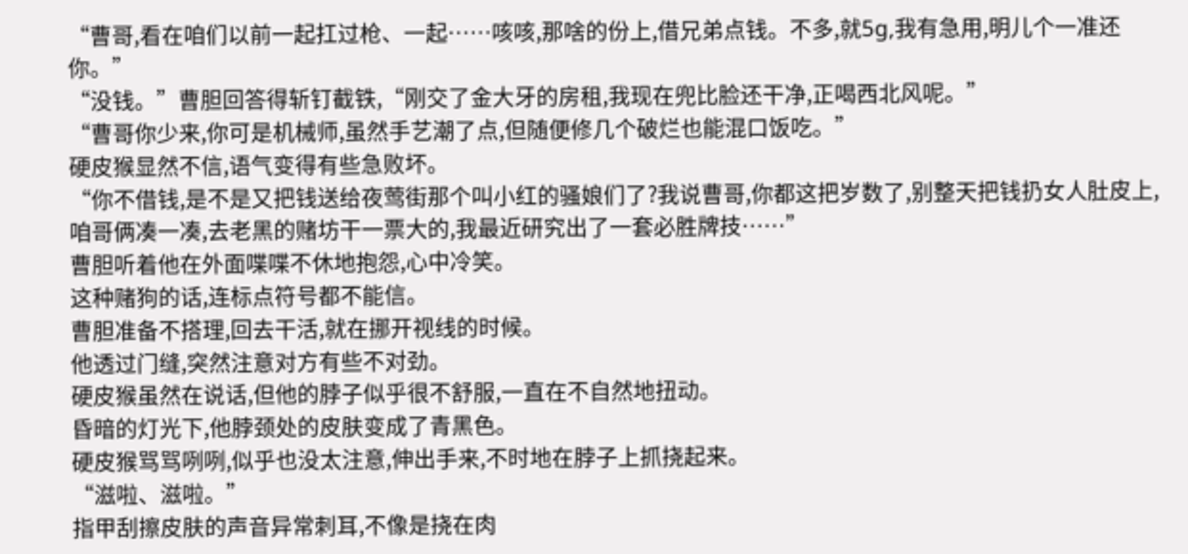“曹哥,看在咱们以前一起扛过枪、一起……咳咳,那啥的份上,借兄弟点钱。不多,就5g,我有急用,明儿个一准还你。”
“没钱。”曹胆回答得斩钉截铁,“刚交了金大牙的房租,我现在兜比脸还干净,正喝西北风呢。”
“曹哥你少来,你可是机械师,虽然手艺潮了点,但随便修几个破烂也能混口饭吃。”
硬皮猴显然不信,语气变得有些急败坏。
“你不借钱,是不是又把钱送给夜莺街那个叫小红的骚娘们了?我说曹哥,你都这把岁数了,别整天把钱扔女人肚皮上,咱哥俩凑一凑,去老黑的赌坊干一票大的,我最近研究出了一套必胜牌技……”
曹胆听着他在外面喋喋不休地抱怨,心中冷笑。
这种赌狗的话,连标点符号都不能信。
曹胆准备不搭理,回去干活,就在挪开视线的时候。
他透过门缝,突然注意对方有些不对劲。
硬皮猴虽然在说话,但他的脖子似乎很不舒服,一直在不自然地扭动。
昏暗的灯光下,他脖颈处的皮肤变成了青黑色。
硬皮猴骂骂咧咧,似乎也没太注意,伸出手来,不时地在脖子上抓挠起来。
“滋啦、滋啦。”
指甲刮擦皮肤的声音异常刺耳,不像是挠在肉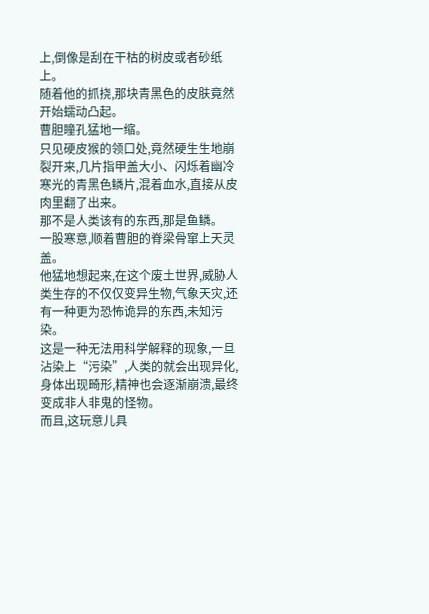上,倒像是刮在干枯的树皮或者砂纸上。
随着他的抓挠,那块青黑色的皮肤竟然开始蠕动凸起。
曹胆瞳孔猛地一缩。
只见硬皮猴的领口处,竟然硬生生地崩裂开来,几片指甲盖大小、闪烁着幽冷寒光的青黑色鳞片,混着血水,直接从皮肉里翻了出来。
那不是人类该有的东西,那是鱼鳞。
一股寒意,顺着曹胆的脊梁骨窜上天灵盖。
他猛地想起来,在这个废土世界,威胁人类生存的不仅仅变异生物,气象天灾,还有一种更为恐怖诡异的东西,未知污染。
这是一种无法用科学解释的现象,一旦沾染上“污染”,人类的就会出现异化,身体出现畸形,精神也会逐渐崩溃,最终变成非人非鬼的怪物。
而且,这玩意儿具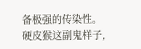备极强的传染性。
硬皮猴这副鬼样子,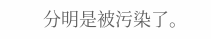分明是被污染了。